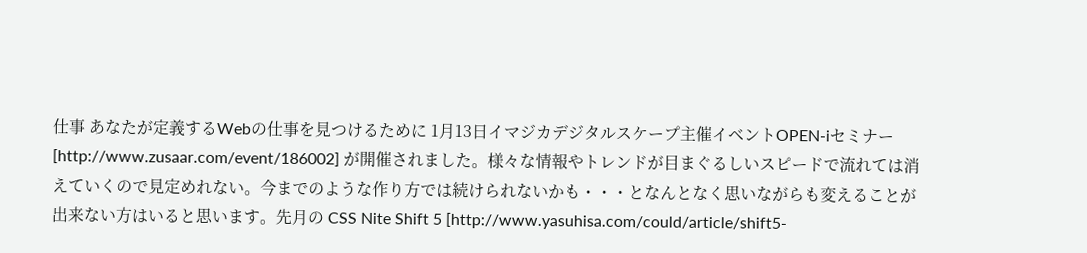仕事 あなたが定義するWebの仕事を見つけるために 1月13日イマジカデジタルスケープ主催イベントOPEN-iセミナー [http://www.zusaar.com/event/186002] が開催されました。様々な情報やトレンドが目まぐるしいスピードで流れては消えていくので見定めれない。今までのような作り方では続けられないかも・・・となんとなく思いながらも変えることが出来ない方はいると思います。先月の CSS Nite Shift 5 [http://www.yasuhisa.com/could/article/shift5-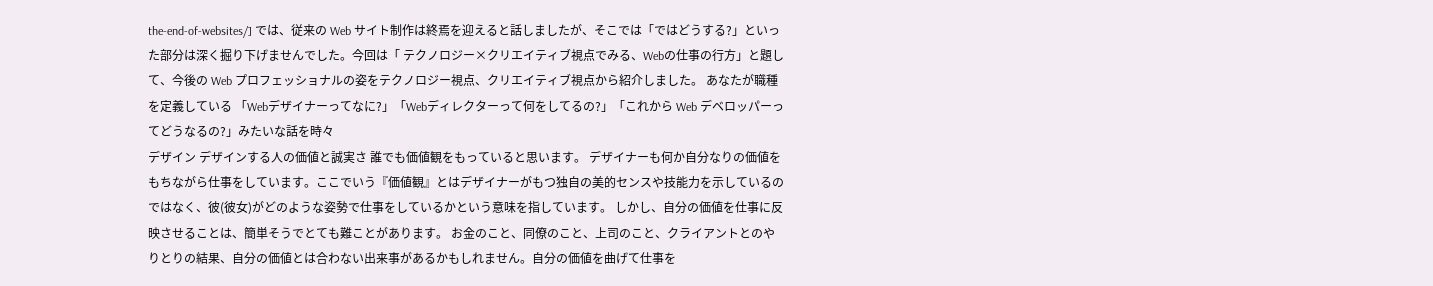the-end-of-websites/] では、従来の Web サイト制作は終焉を迎えると話しましたが、そこでは「ではどうする?」といった部分は深く掘り下げませんでした。今回は「 テクノロジー×クリエイティブ視点でみる、Webの仕事の行方」と題して、今後の Web プロフェッショナルの姿をテクノロジー視点、クリエイティブ視点から紹介しました。 あなたが職種を定義している 「Webデザイナーってなに?」「Webディレクターって何をしてるの?」「これから Web デベロッパーってどうなるの?」みたいな話を時々
デザイン デザインする人の価値と誠実さ 誰でも価値観をもっていると思います。 デザイナーも何か自分なりの価値をもちながら仕事をしています。ここでいう『価値観』とはデザイナーがもつ独自の美的センスや技能力を示しているのではなく、彼(彼女)がどのような姿勢で仕事をしているかという意味を指しています。 しかし、自分の価値を仕事に反映させることは、簡単そうでとても難ことがあります。 お金のこと、同僚のこと、上司のこと、クライアントとのやりとりの結果、自分の価値とは合わない出来事があるかもしれません。自分の価値を曲げて仕事を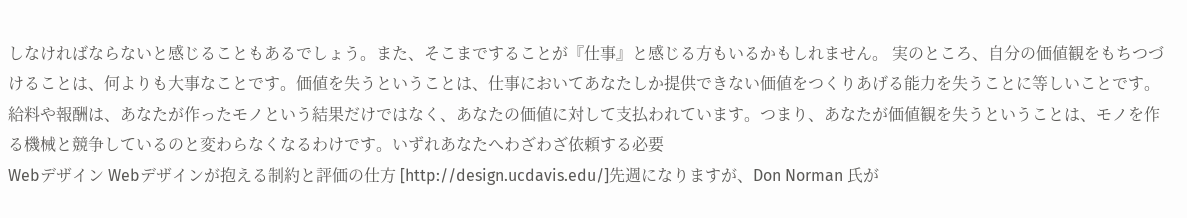しなければならないと感じることもあるでしょう。また、そこまですることが『仕事』と感じる方もいるかもしれません。 実のところ、自分の価値観をもちつづけることは、何よりも大事なことです。価値を失うということは、仕事においてあなたしか提供できない価値をつくりあげる能力を失うことに等しいことです。給料や報酬は、あなたが作ったモノという結果だけではなく、あなたの価値に対して支払われています。つまり、あなたが価値観を失うということは、モノを作る機械と競争しているのと変わらなくなるわけです。いずれあなたへわざわざ依頼する必要
Webデザイン Webデザインが抱える制約と評価の仕方 [http://design.ucdavis.edu/]先週になりますが、Don Norman 氏が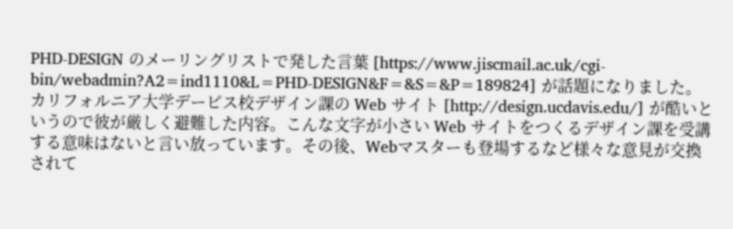PHD-DESIGN のメーリングリストで発した言葉 [https://www.jiscmail.ac.uk/cgi-bin/webadmin?A2=ind1110&L=PHD-DESIGN&F=&S=&P=189824] が話題になりました。カリフォルニア大学デービス校デザイン課の Web サイト [http://design.ucdavis.edu/] が酷いというので彼が厳しく避難した内容。こんな文字が小さい Web サイトをつくるデザイン課を受講する意味はないと言い放っています。その後、Webマスターも登場するなど様々な意見が交換されて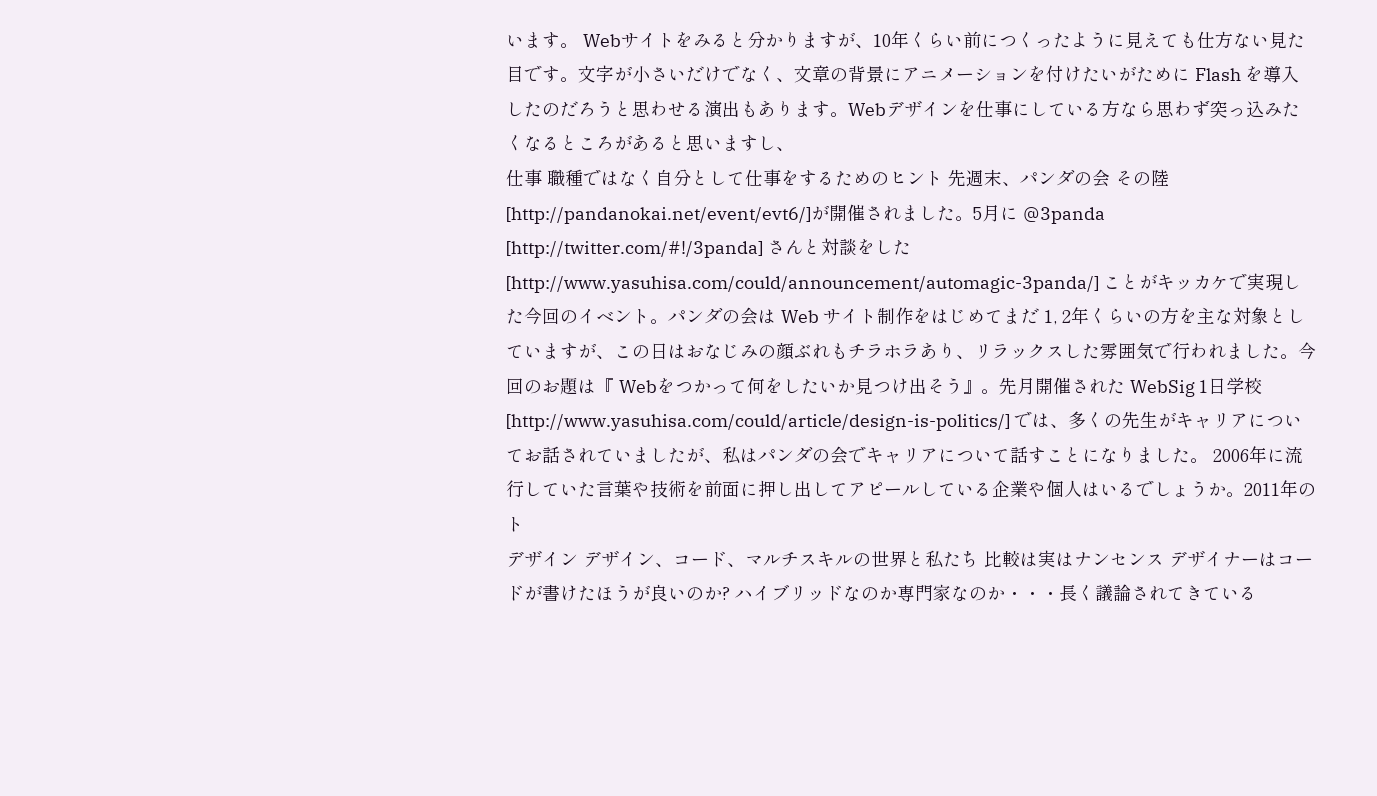います。 Webサイトをみると分かりますが、10年くらい前につくったように見えても仕方ない見た目です。文字が小さいだけでなく、文章の背景にアニメーションを付けたいがために Flash を導入したのだろうと思わせる演出もあります。Webデザインを仕事にしている方なら思わず突っ込みたくなるところがあると思いますし、
仕事 職種ではなく自分として仕事をするためのヒント 先週末、パンダの会 その陸 [http://pandanokai.net/event/evt6/]が開催されました。5月に @3panda [http://twitter.com/#!/3panda] さんと対談をした [http://www.yasuhisa.com/could/announcement/automagic-3panda/] ことがキッカケで実現した今回のイベント。パンダの会は Web サイト制作をはじめてまだ 1, 2年くらいの方を主な対象としていますが、この日はおなじみの顔ぶれもチラホラあり、リラックスした雰囲気で行われました。今回のお題は『 Webをつかって何をしたいか見つけ出そう』。先月開催された WebSig 1日学校 [http://www.yasuhisa.com/could/article/design-is-politics/] では、多くの先生がキャリアについてお話されていましたが、私はパンダの会でキャリアについて話すことになりました。 2006年に流行していた言葉や技術を前面に押し出してアピールしている企業や個人はいるでしょうか。2011年のト
デザイン デザイン、コード、マルチスキルの世界と私たち 比較は実はナンセンス デザイナーはコードが書けたほうが良いのか? ハイブリッドなのか専門家なのか・・・長く議論されてきている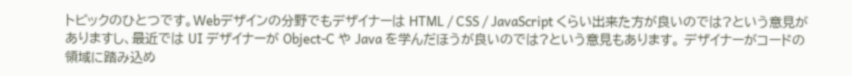トピックのひとつです。Webデザインの分野でもデザイナーは HTML / CSS / JavaScript くらい出来た方が良いのでは?という意見がありますし、最近では UI デザイナーが Object-C や Java を学んだほうが良いのでは?という意見もあります。 デザイナーがコードの領域に踏み込め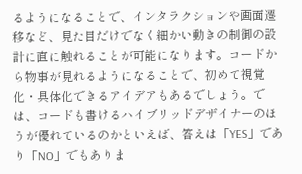るようになることで、インタラクションや画面遷移など、見た目だけでなく細かい動きの制御の設計に直に触れることが可能になります。コードから物事が見れるようになることで、初めて視覚化・具体化できるアイデアもあるでしょう。では、コードも書けるハイブリッドデザイナーのほうが優れているのかといえば、答えは「YES」であり「NO」でもありま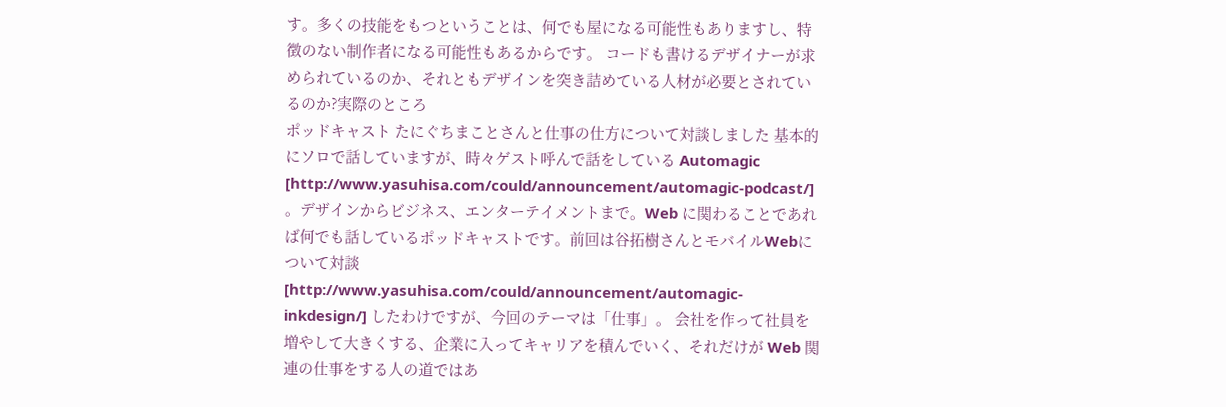す。多くの技能をもつということは、何でも屋になる可能性もありますし、特徴のない制作者になる可能性もあるからです。 コードも書けるデザイナーが求められているのか、それともデザインを突き詰めている人材が必要とされているのか?実際のところ
ポッドキャスト たにぐちまことさんと仕事の仕方について対談しました 基本的にソロで話していますが、時々ゲスト呼んで話をしている Automagic [http://www.yasuhisa.com/could/announcement/automagic-podcast/] 。デザインからビジネス、エンターテイメントまで。Web に関わることであれば何でも話しているポッドキャストです。前回は谷拓樹さんとモバイルWebについて対談 [http://www.yasuhisa.com/could/announcement/automagic-inkdesign/] したわけですが、今回のテーマは「仕事」。 会社を作って社員を増やして大きくする、企業に入ってキャリアを積んでいく、それだけが Web 関連の仕事をする人の道ではあ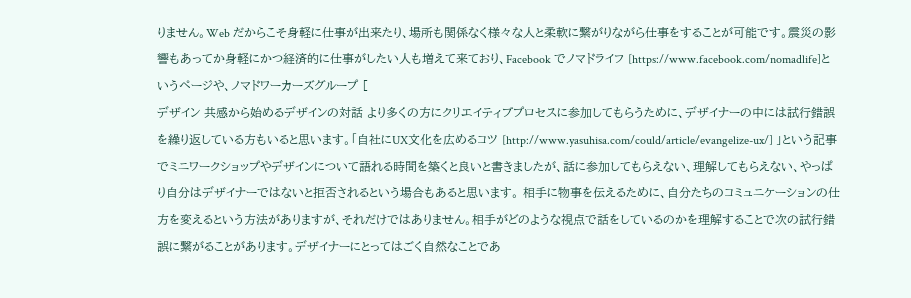りません。Web だからこそ身軽に仕事が出来たり、場所も関係なく様々な人と柔軟に繋がりながら仕事をすることが可能です。震災の影響もあってか身軽にかつ経済的に仕事がしたい人も増えて来ており、Facebook でノマドライフ [https://www.facebook.com/nomadlife]というページや、ノマドワーカーズグループ [
デザイン 共感から始めるデザインの対話 より多くの方にクリエイティブプロセスに参加してもらうために、デザイナーの中には試行錯誤を繰り返している方もいると思います。「自社にUX文化を広めるコツ [http://www.yasuhisa.com/could/article/evangelize-ux/] 」という記事でミニワークショップやデザインについて語れる時間を築くと良いと書きましたが、話に参加してもらえない、理解してもらえない、やっぱり自分はデザイナーではないと拒否されるという場合もあると思います。 相手に物事を伝えるために、自分たちのコミュニケーションの仕方を変えるという方法がありますが、それだけではありません。相手がどのような視点で話をしているのかを理解することで次の試行錯誤に繋がることがあります。デザイナーにとってはごく自然なことであ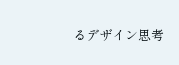るデザイン思考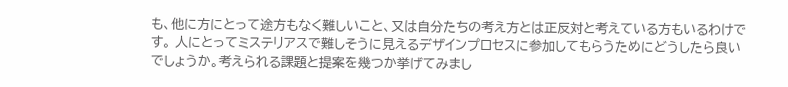も、他に方にとって途方もなく難しいこと、又は自分たちの考え方とは正反対と考えている方もいるわけです。 人にとってミステリアスで難しそうに見えるデザインプロセスに参加してもらうためにどうしたら良いでしょうか。考えられる課題と提案を幾つか挙げてみまし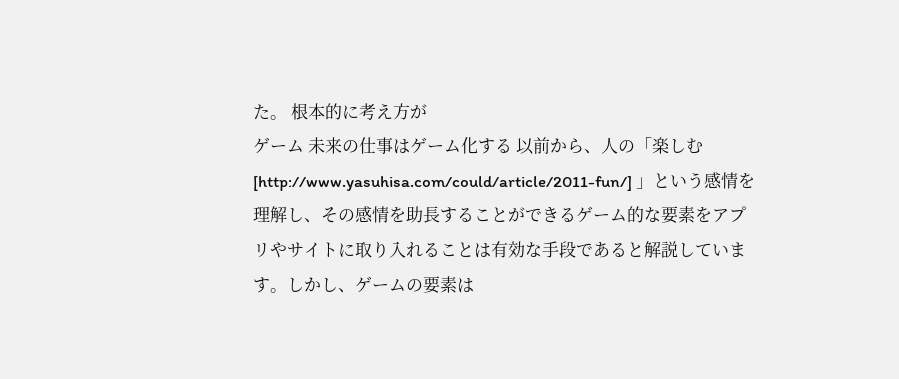た。 根本的に考え方が
ゲーム 未来の仕事はゲーム化する 以前から、人の「楽しむ [http://www.yasuhisa.com/could/article/2011-fun/] 」という感情を理解し、その感情を助長することができるゲーム的な要素をアプリやサイトに取り入れることは有効な手段であると解説しています。しかし、ゲームの要素は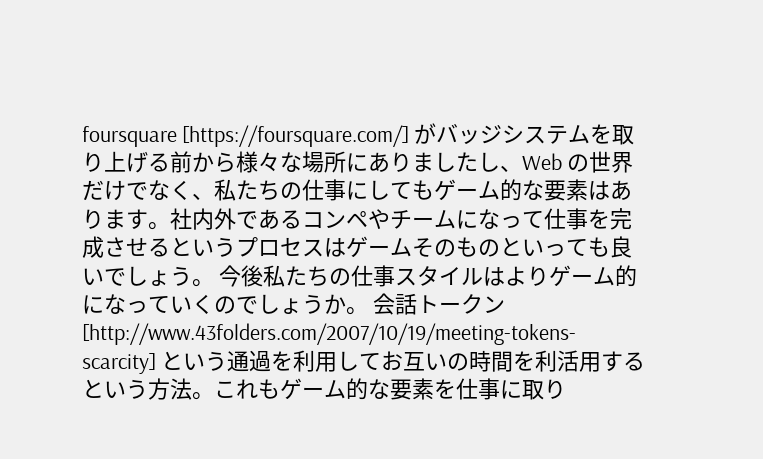foursquare [https://foursquare.com/] がバッジシステムを取り上げる前から様々な場所にありましたし、Web の世界だけでなく、私たちの仕事にしてもゲーム的な要素はあります。社内外であるコンペやチームになって仕事を完成させるというプロセスはゲームそのものといっても良いでしょう。 今後私たちの仕事スタイルはよりゲーム的になっていくのでしょうか。 会話トークン [http://www.43folders.com/2007/10/19/meeting-tokens-scarcity] という通過を利用してお互いの時間を利活用するという方法。これもゲーム的な要素を仕事に取り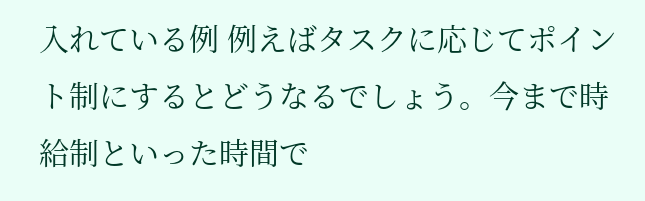入れている例 例えばタスクに応じてポイント制にするとどうなるでしょう。今まで時給制といった時間で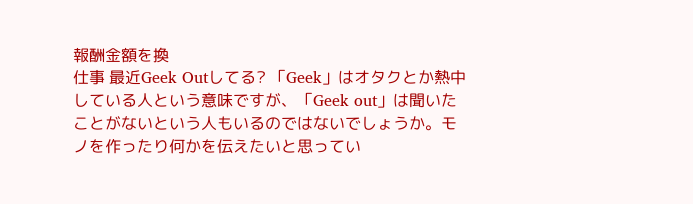報酬金額を換
仕事 最近Geek Outしてる? 「Geek」はオタクとか熱中している人という意味ですが、「Geek out」は聞いたことがないという人もいるのではないでしょうか。モノを作ったり何かを伝えたいと思ってい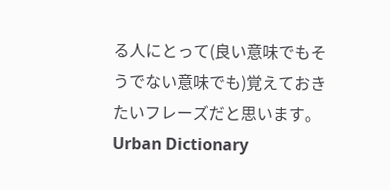る人にとって(良い意味でもそうでない意味でも)覚えておきたいフレーズだと思います。 Urban Dictionary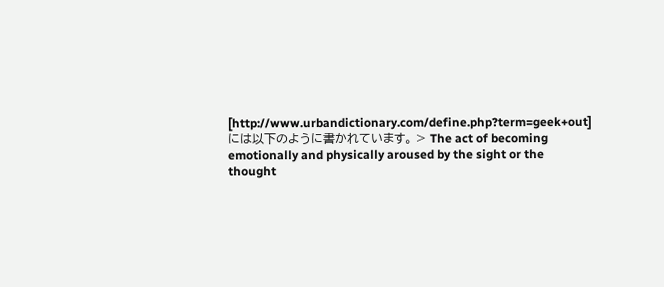[http://www.urbandictionary.com/define.php?term=geek+out] には以下のように書かれています。 > The act of becoming emotionally and physically aroused by the sight or the thought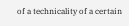of a technicality of a certain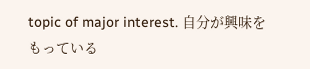topic of major interest. 自分が興味をもっている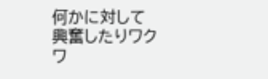何かに対して興奮したりワクワ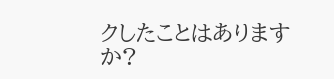クしたことはありますか?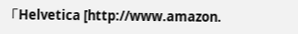「Helvetica [http://www.amazon.